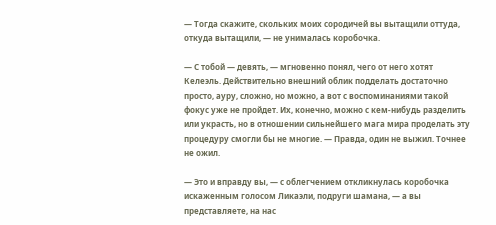— Тогда скажите, скольких моих сородичей вы вытащили оттуда, откуда вытащили, — не унималась коробочка.

— С тобой — девять, — мгновенно понял, чего от него хотят Келеэль. Действительно внешний облик подделать достаточно просто, ауру, сложно, но можно, а вот с воспоминаниями такой фокус уже не пройдет. Их, конечно, можно с кем-нибудь разделить или украсть, но в отношении сильнейшего мага мира проделать эту процедуру смогли бы не многие. — Правда, один не выжил. Точнее не ожил.

— Это и вправду вы, — с облегчением откликнулась коробочка искаженным голосом Ликаэли, подруги шамана, — а вы представляете, на нас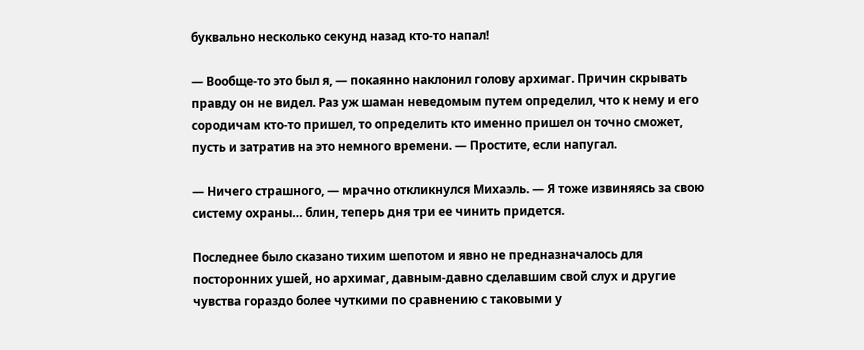буквально несколько секунд назад кто-то напал!

— Вообще-то это был я, — покаянно наклонил голову архимаг. Причин скрывать правду он не видел. Раз уж шаман неведомым путем определил, что к нему и его сородичам кто-то пришел, то определить кто именно пришел он точно сможет, пусть и затратив на это немного времени. — Простите, если напугал.

— Ничего страшного, — мрачно откликнулся Михаэль. — Я тоже извиняясь за свою систему охраны… блин, теперь дня три ее чинить придется.

Последнее было сказано тихим шепотом и явно не предназначалось для посторонних ушей, но архимаг, давным-давно сделавшим свой слух и другие чувства гораздо более чуткими по сравнению с таковыми у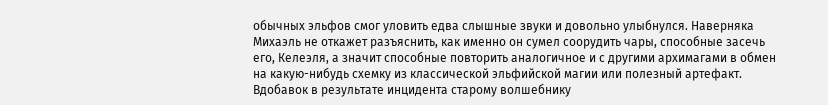обычных эльфов смог уловить едва слышные звуки и довольно улыбнулся. Наверняка Михаэль не откажет разъяснить, как именно он сумел соорудить чары, способные засечь его, Келеэля, а значит способные повторить аналогичное и с другими архимагами в обмен на какую-нибудь схемку из классической эльфийской магии или полезный артефакт. Вдобавок в результате инцидента старому волшебнику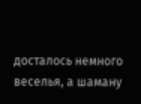досталось немного веселья, а шаману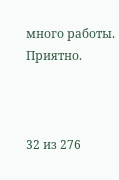много работы. Приятно.



32 из 276